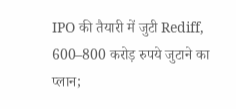IPO की तैयारी में जुटी Rediff, 600–800 करोड़ रुपये जुटाने का प्लान;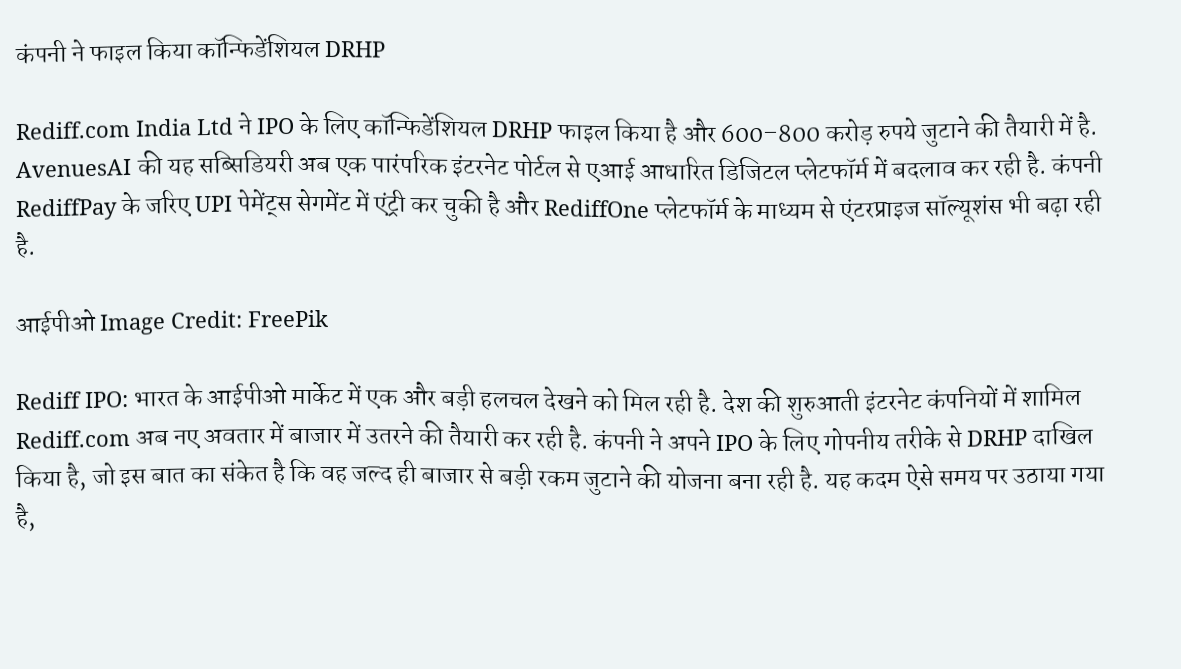कंपनी ने फाइल किया कॉन्फिडेंशियल DRHP

Rediff.com India Ltd ने IPO के लिए कॉन्फिडेंशियल DRHP फाइल किया है और 600–800 करोड़ रुपये जुटाने की तैयारी में है. AvenuesAI की यह सब्सिडियरी अब एक पारंपरिक इंटरनेट पोर्टल से एआई आधारित डिजिटल प्लेटफॉर्म में बदलाव कर रही है. कंपनी RediffPay के जरिए UPI पेमेंट्स सेगमेंट में एंट्री कर चुकी है और RediffOne प्लेटफॉर्म के माध्यम से एंटरप्राइज सॉल्यूशंस भी बढ़ा रही है.

आईपीओ Image Credit: FreePik

Rediff IPO: भारत के आईपीओ मार्केट में एक और बड़ी हलचल देखने को मिल रही है. देश की शुरुआती इंटरनेट कंपनियों में शामिल Rediff.com अब नए अवतार में बाजार में उतरने की तैयारी कर रही है. कंपनी ने अपने IPO के लिए गोपनीय तरीके से DRHP दाखिल किया है, जो इस बात का संकेत है कि वह जल्द ही बाजार से बड़ी रकम जुटाने की योजना बना रही है. यह कदम ऐसे समय पर उठाया गया है,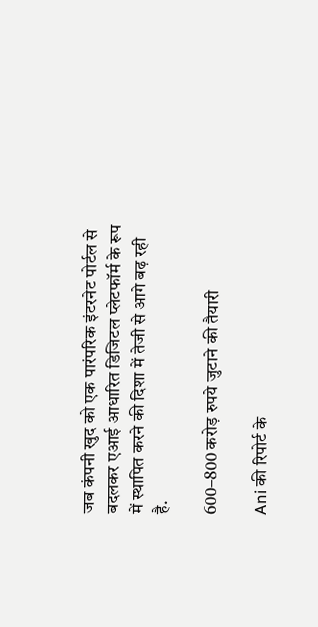जब कंपनी खुद को एक पारंपरिक इंटरनेट पोर्टल से बदलकर एआई आधारित डिजिटल प्लेटफॉर्म के रूप में स्थापित करने की दिशा में तेजी से आगे बढ़ रही है.

600–800 करोड़ रुपये जुटाने की तैयारी

Ani की रिपोर्ट के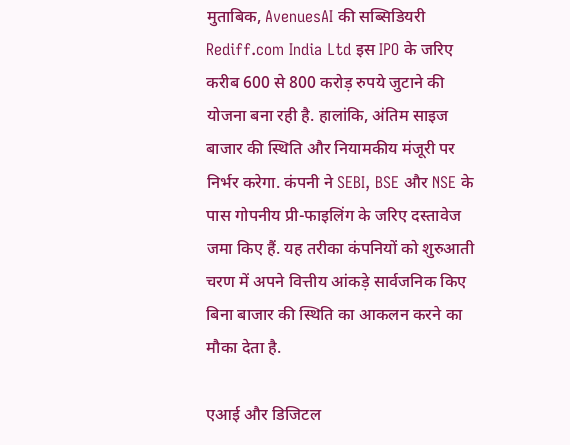मुताबिक, AvenuesAI की सब्सिडियरी Rediff.com India Ltd इस IPO के जरिए करीब 600 से 800 करोड़ रुपये जुटाने की योजना बना रही है. हालांकि, अंतिम साइज बाजार की स्थिति और नियामकीय मंजूरी पर निर्भर करेगा. कंपनी ने SEBI, BSE और NSE के पास गोपनीय प्री-फाइलिंग के जरिए दस्तावेज जमा किए हैं. यह तरीका कंपनियों को शुरुआती चरण में अपने वित्तीय आंकड़े सार्वजनिक किए बिना बाजार की स्थिति का आकलन करने का मौका देता है.

एआई और डिजिटल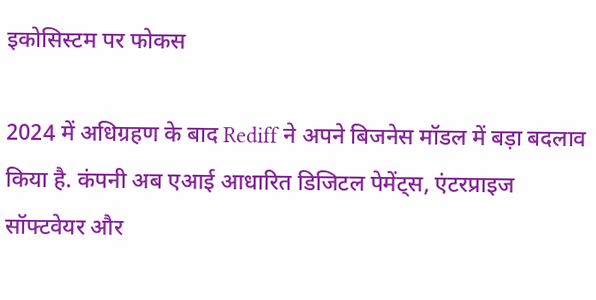इकोसिस्टम पर फोकस

2024 में अधिग्रहण के बाद Rediff ने अपने बिजनेस मॉडल में बड़ा बदलाव किया है. कंपनी अब एआई आधारित डिजिटल पेमेंट्स, एंटरप्राइज सॉफ्टवेयर और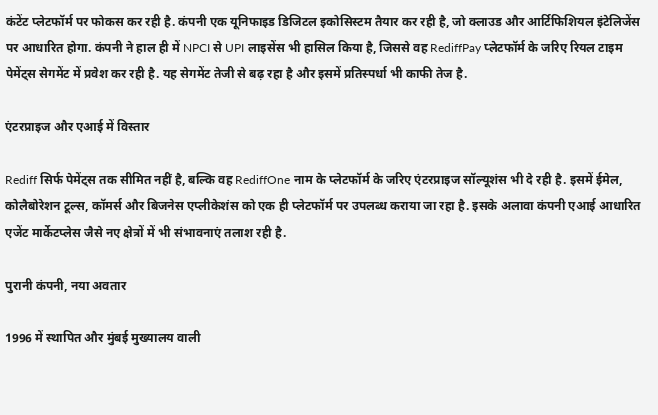कंटेंट प्लेटफॉर्म पर फोकस कर रही है. कंपनी एक यूनिफाइड डिजिटल इकोसिस्टम तैयार कर रही है, जो क्लाउड और आर्टिफिशियल इंटेलिजेंस पर आधारित होगा. कंपनी ने हाल ही में NPCI से UPI लाइसेंस भी हासिल किया है, जिससे वह RediffPay प्लेटफॉर्म के जरिए रियल टाइम पेमेंट्स सेगमेंट में प्रवेश कर रही है. यह सेगमेंट तेजी से बढ़ रहा है और इसमें प्रतिस्पर्धा भी काफी तेज है.

एंटरप्राइज और एआई में विस्तार

Rediff सिर्फ पेमेंट्स तक सीमित नहीं है, बल्कि वह RediffOne नाम के प्लेटफॉर्म के जरिए एंटरप्राइज सॉल्यूशंस भी दे रही है. इसमें ईमेल, कोलैबोरेशन टूल्स, कॉमर्स और बिजनेस एप्लीकेशंस को एक ही प्लेटफॉर्म पर उपलब्ध कराया जा रहा है. इसके अलावा कंपनी एआई आधारित एजेंट मार्केटप्लेस जैसे नए क्षेत्रों में भी संभावनाएं तलाश रही है.

पुरानी कंपनी, नया अवतार

1996 में स्थापित और मुंबई मुख्यालय वाली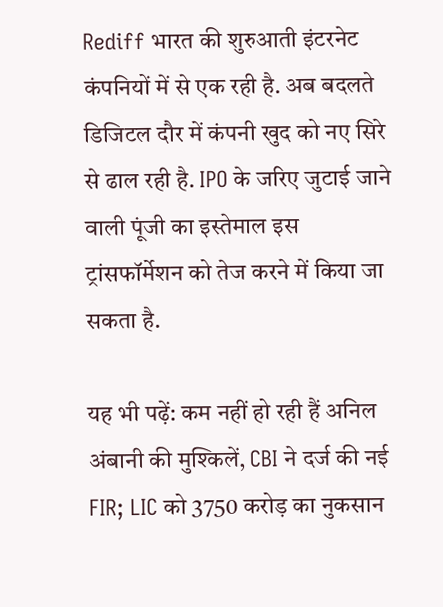Rediff भारत की शुरुआती इंटरनेट कंपनियों में से एक रही है. अब बदलते डिजिटल दौर में कंपनी खुद को नए सिरे से ढाल रही है. IPO के जरिए जुटाई जाने वाली पूंजी का इस्तेमाल इस ट्रांसफॉर्मेशन को तेज करने में किया जा सकता है.

यह भी पढ़ें: कम नहीं हो रही हैं अनिल अंबानी की मुश्किलें, CBI ने दर्ज की नई FIR; LIC को 3750 करोड़ का नुकसान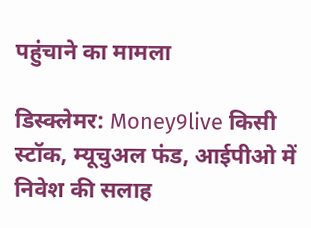पहुंचाने का मामला

डिस्क्लेमर: Money9live किसी स्टॉक, म्यूचुअल फंड, आईपीओ में निवेश की सलाह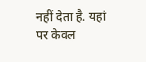नहीं देता है. यहां पर केवल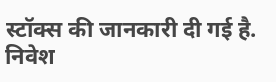स्टॉक्स की जानकारी दी गई है. निवेश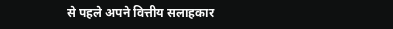से पहले अपने वित्तीय सलाहकार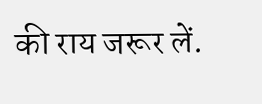की राय जरूर लें.